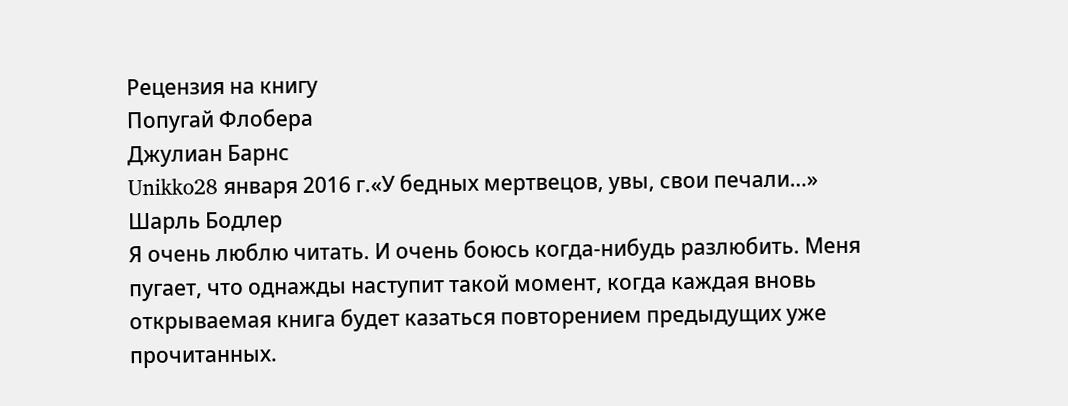Рецензия на книгу
Попугай Флобера
Джулиан Барнс
Unikko28 января 2016 г.«У бедных мертвецов, увы, свои печали…»
Шарль Бодлер
Я очень люблю читать. И очень боюсь когда-нибудь разлюбить. Меня пугает, что однажды наступит такой момент, когда каждая вновь открываемая книга будет казаться повторением предыдущих уже прочитанных.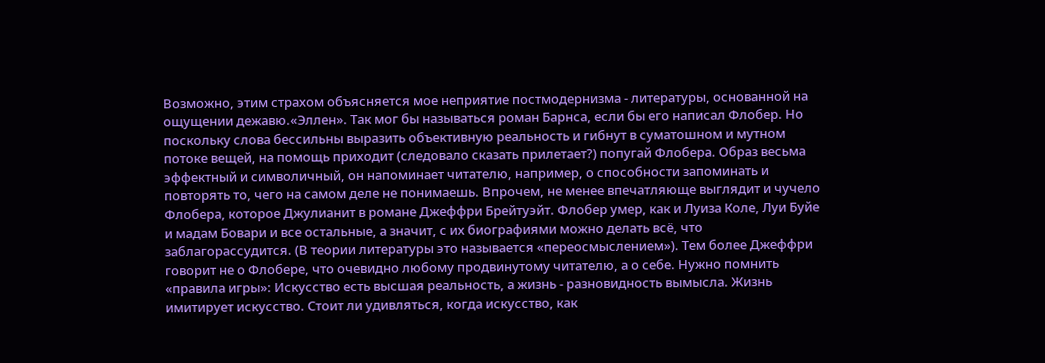Возможно, этим страхом объясняется мое неприятие постмодернизма - литературы, основанной на ощущении дежавю.«Эллен». Так мог бы называться роман Барнса, если бы его написал Флобер. Но поскольку слова бессильны выразить объективную реальность и гибнут в суматошном и мутном потоке вещей, на помощь приходит (следовало сказать прилетает?) попугай Флобера. Образ весьма эффектный и символичный, он напоминает читателю, например, о способности запоминать и повторять то, чего на самом деле не понимаешь. Впрочем, не менее впечатляюще выглядит и чучело Флобера, которое Джулианит в романе Джеффри Брейтуэйт. Флобер умер, как и Луиза Коле, Луи Буйе и мадам Бовари и все остальные, а значит, с их биографиями можно делать всё, что заблагорассудится. (В теории литературы это называется «переосмыслением»). Тем более Джеффри говорит не о Флобере, что очевидно любому продвинутому читателю, а о себе. Нужно помнить «правила игры»: Искусство есть высшая реальность, а жизнь - разновидность вымысла. Жизнь имитирует искусство. Стоит ли удивляться, когда искусство, как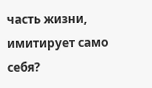часть жизни, имитирует само себя?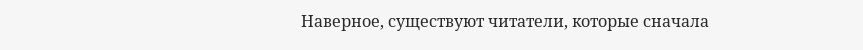Наверное, существуют читатели, которые сначала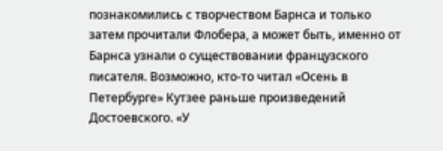познакомились с творчеством Барнса и только затем прочитали Флобера, а может быть, именно от Барнса узнали о существовании французского писателя. Возможно, кто-то читал «Осень в Петербурге» Кутзее раньше произведений Достоевского. «У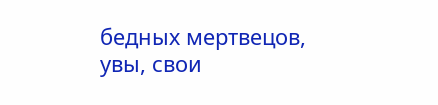бедных мертвецов, увы, свои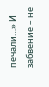печали…» И забвение – не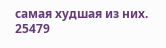самая худшая из них.
25479